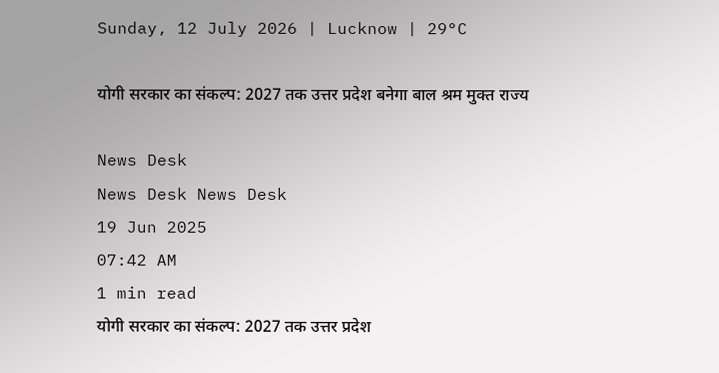Sunday, 12 July 2026 | Lucknow | 29°C

योगी सरकार का संकल्प: 2027 तक उत्तर प्रदेश बनेगा बाल श्रम मुक्त राज्य

News Desk
News Desk News Desk
19 Jun 2025
07:42 AM
1 min read
योगी सरकार का संकल्प: 2027 तक उत्तर प्रदेश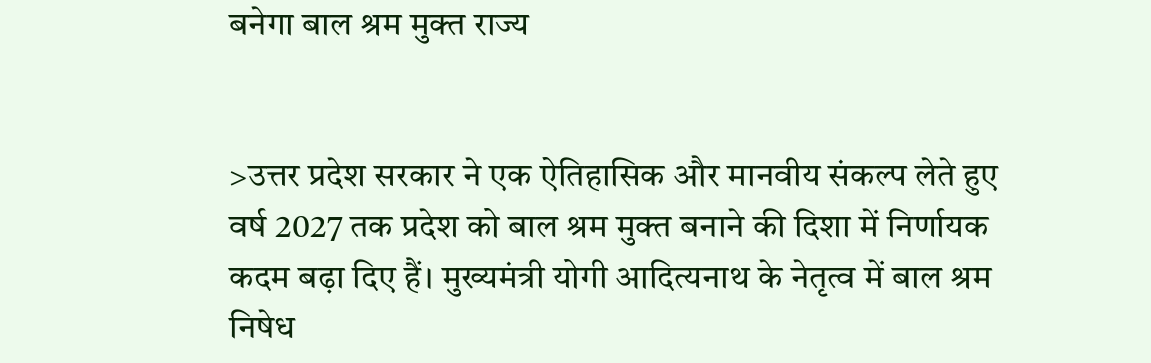बनेगा बाल श्रम मुक्त राज्य


>उत्तर प्रदेश सरकार ने एक ऐतिहासिक और मानवीय संकल्प लेते हुए वर्ष 2027 तक प्रदेश को बाल श्रम मुक्त बनाने की दिशा में निर्णायक कदम बढ़ा दिए हैं। मुख्यमंत्री योगी आदित्यनाथ के नेतृत्व में बाल श्रम निषेध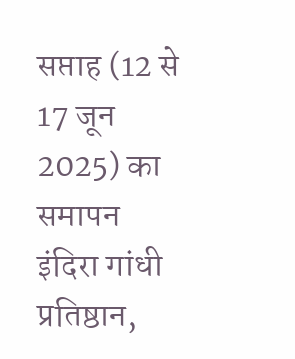सप्ताह (12 से 17 जून 2025) का समापन इंदिरा गांधी प्रतिष्ठान,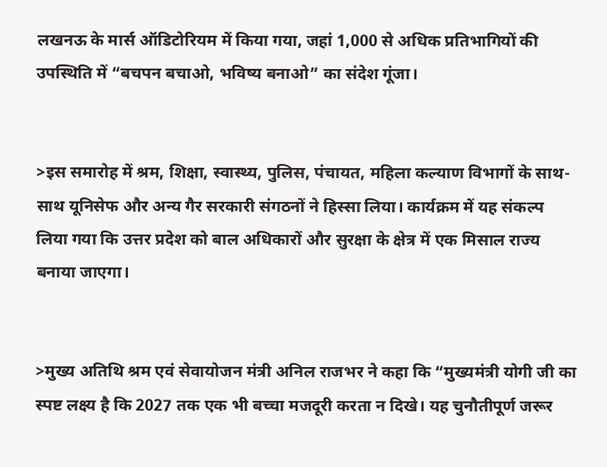लखनऊ के मार्स ऑडिटोरियम में किया गया, जहां 1,000 से अधिक प्रतिभागियों की उपस्थिति में “बचपन बचाओ, भविष्य बनाओ” का संदेश गूंजा।


>इस समारोह में श्रम, शिक्षा, स्वास्थ्य, पुलिस, पंचायत, महिला कल्याण विभागों के साथ-साथ यूनिसेफ और अन्य गैर सरकारी संगठनों ने हिस्सा लिया। कार्यक्रम में यह संकल्प लिया गया कि उत्तर प्रदेश को बाल अधिकारों और सुरक्षा के क्षेत्र में एक मिसाल राज्य बनाया जाएगा।


>मुख्य अतिथि श्रम एवं सेवायोजन मंत्री अनिल राजभर ने कहा कि “मुख्यमंत्री योगी जी का स्पष्ट लक्ष्य है कि 2027 तक एक भी बच्चा मजदूरी करता न दिखे। यह चुनौतीपूर्ण जरूर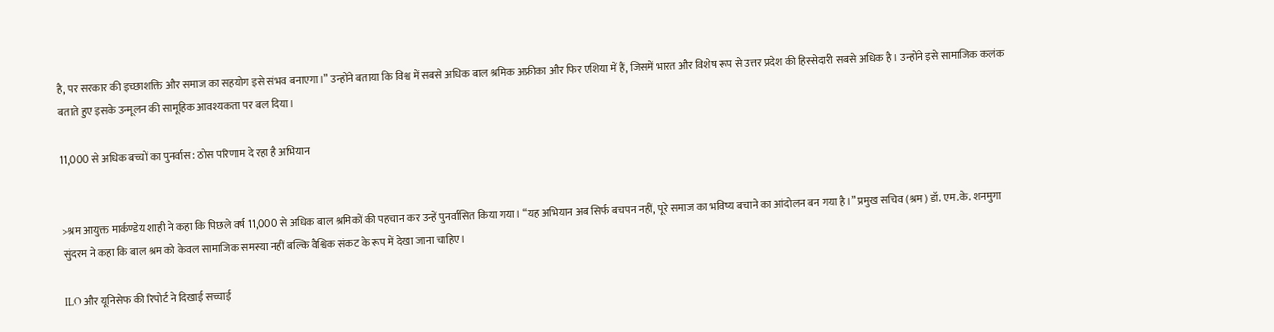है, पर सरकार की इच्छाशक्ति और समाज का सहयोग इसे संभव बनाएगा।” उन्होंने बताया कि विश्व में सबसे अधिक बाल श्रमिक अफ्रीका और फिर एशिया में हैं, जिसमें भारत और विशेष रूप से उत्तर प्रदेश की हिस्सेदारी सबसे अधिक है। उन्होंने इसे सामाजिक कलंक बताते हुए इसके उन्मूलन की सामूहिक आवश्यकता पर बल दिया।

11,000 से अधिक बच्चों का पुनर्वास: ठोस परिणाम दे रहा है अभियान


>श्रम आयुक्त मार्कण्डेय शाही ने कहा कि पिछले वर्ष 11,000 से अधिक बाल श्रमिकों की पहचान कर उन्हें पुनर्वासित किया गया। “यह अभियान अब सिर्फ बचपन नहीं, पूरे समाज का भविष्य बचाने का आंदोलन बन गया है।” प्रमुख सचिव (श्रम) डॉ. एम.के. शनमुगा सुंदरम ने कहा कि बाल श्रम को केवल सामाजिक समस्या नहीं बल्कि वैश्विक संकट के रूप में देखा जाना चाहिए।

ILO और यूनिसेफ की रिपोर्ट ने दिखाई सच्चाई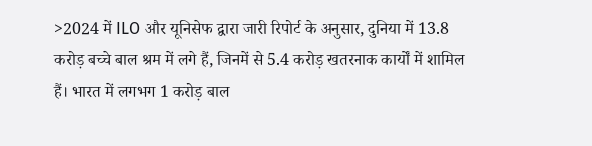>2024 में ILO और यूनिसेफ द्वारा जारी रिपोर्ट के अनुसार, दुनिया में 13.8 करोड़ बच्चे बाल श्रम में लगे हैं, जिनमें से 5.4 करोड़ खतरनाक कार्यों में शामिल हैं। भारत में लगभग 1 करोड़ बाल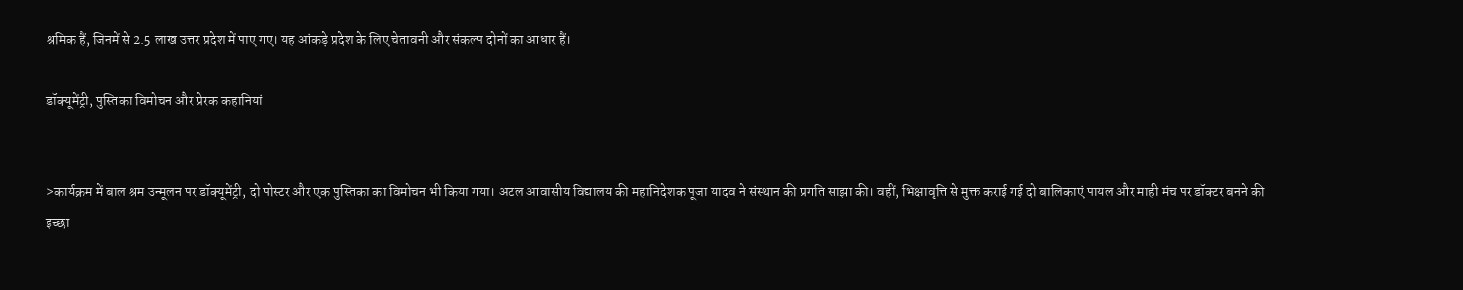श्रमिक हैं, जिनमें से 2.5 लाख उत्तर प्रदेश में पाए गए। यह आंकड़े प्रदेश के लिए चेतावनी और संकल्प दोनों का आधार हैं।

डॉक्यूमेंट्री, पुस्तिका विमोचन और प्रेरक कहानियां


>कार्यक्रम में बाल श्रम उन्मूलन पर डॉक्यूमेंट्री, दो पोस्टर और एक पुस्तिका का विमोचन भी किया गया। अटल आवासीय विद्यालय की महानिदेशक पूजा यादव ने संस्थान की प्रगति साझा की। वहीं, भिक्षावृत्ति से मुक्त कराई गई दो बालिकाएं पायल और माही मंच पर डॉक्टर बनने की इच्छा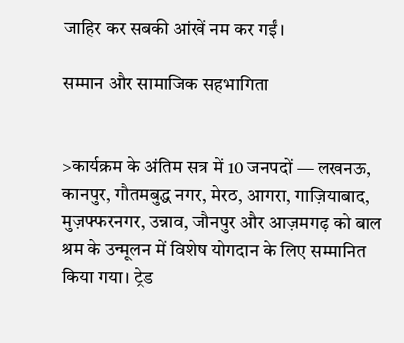जाहिर कर सबकी आंखें नम कर गईं।

सम्मान और सामाजिक सहभागिता


>कार्यक्रम के अंतिम सत्र में 10 जनपदों — लखनऊ, कानपुर, गौतमबुद्ध नगर, मेरठ, आगरा, गाज़ियाबाद, मुज़फ्फरनगर, उन्नाव, जौनपुर और आज़मगढ़ को बाल श्रम के उन्मूलन में विशेष योगदान के लिए सम्मानित किया गया। ट्रेड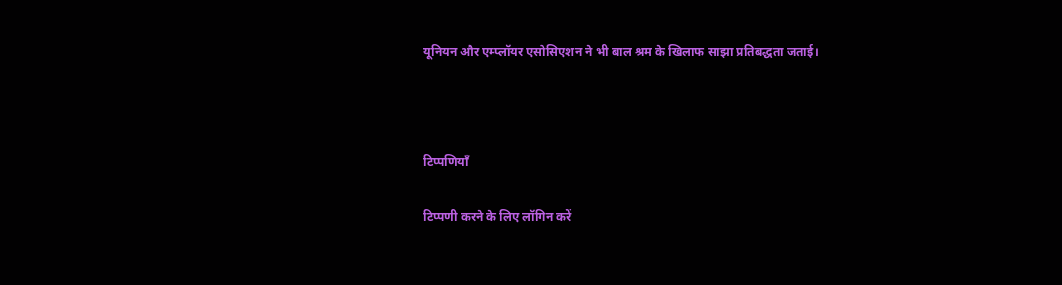यूनियन और एम्प्लॉयर एसोसिएशन ने भी बाल श्रम के खिलाफ साझा प्रतिबद्धता जताई।



टिप्पणियाँ

टिप्पणी करने के लिए लॉगिन करें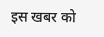इस खबर को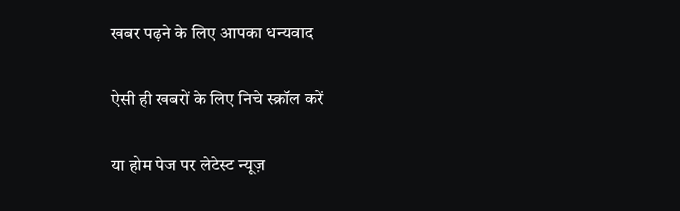खबर पढ़ने के लिए आपका धन्यवाद

ऐसी ही खबरों के लिए निचे स्क्रॉल करें

या होम पेज पर लेटेस्ट न्यूज़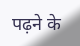पढ़ने के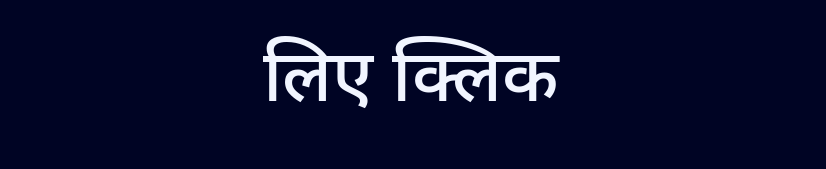लिए क्लिक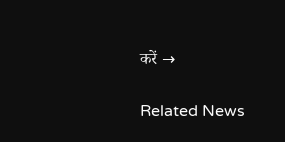करें →

Related News